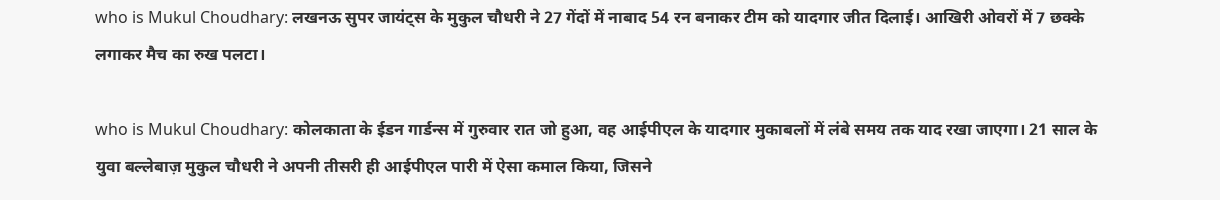who is Mukul Choudhary: लखनऊ सुपर जायंट्स के मुकुल चौधरी ने 27 गेंदों में नाबाद 54 रन बनाकर टीम को यादगार जीत दिलाई। आखिरी ओवरों में 7 छक्के लगाकर मैच का रुख पलटा।

who is Mukul Choudhary: कोलकाता के ईडन गार्डन्स में गुरुवार रात जो हुआ, वह आईपीएल के यादगार मुकाबलों में लंबे समय तक याद रखा जाएगा। 21 साल के युवा बल्लेबाज़ मुकुल चौधरी ने अपनी तीसरी ही आईपीएल पारी में ऐसा कमाल किया, जिसने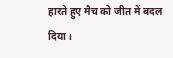हारते हुए मैच को जीत में बदल दिया।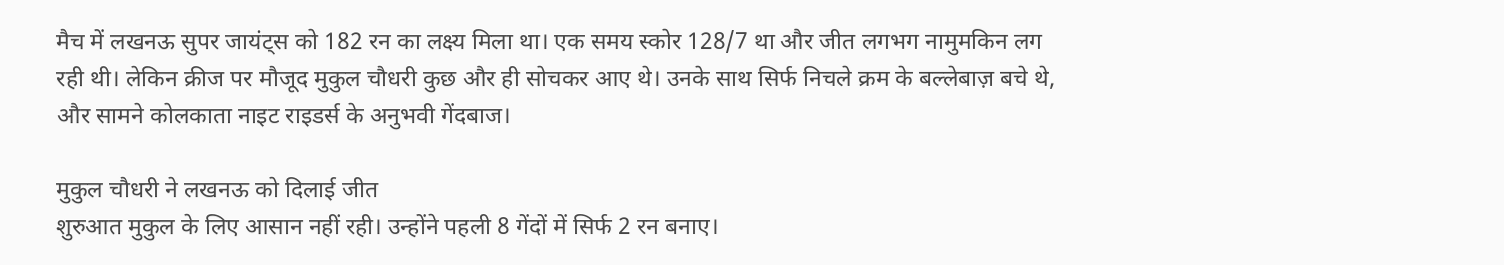मैच में लखनऊ सुपर जायंट्स को 182 रन का लक्ष्य मिला था। एक समय स्कोर 128/7 था और जीत लगभग नामुमकिन लग रही थी। लेकिन क्रीज पर मौजूद मुकुल चौधरी कुछ और ही सोचकर आए थे। उनके साथ सिर्फ निचले क्रम के बल्लेबाज़ बचे थे, और सामने कोलकाता नाइट राइडर्स के अनुभवी गेंदबाज।

मुकुल चौधरी ने लखनऊ को दिलाई जीत
शुरुआत मुकुल के लिए आसान नहीं रही। उन्होंने पहली 8 गेंदों में सिर्फ 2 रन बनाए।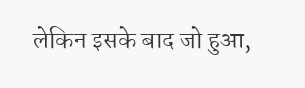लेकिन इसके बाद जो हुआ,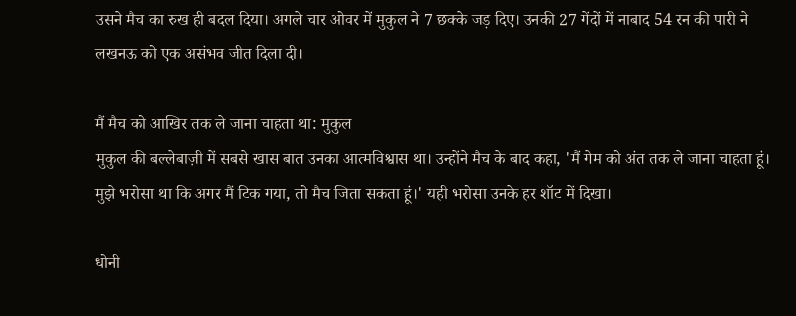उसने मैच का रुख ही बदल दिया। अगले चार ओवर में मुकुल ने 7 छक्के जड़ दिए। उनकी 27 गेंदों में नाबाद 54 रन की पारी ने लखनऊ को एक असंभव जीत दिला दी।

मैं मैच को आखिर तक ले जाना चाहता था: मुकुल
मुकुल की बल्लेबाज़ी में सबसे खास बात उनका आत्मविश्वास था। उन्होंने मैच के बाद कहा, 'मैं गेम को अंत तक ले जाना चाहता हूं। मुझे भरोसा था कि अगर मैं टिक गया, तो मैच जिता सकता हूं।' यही भरोसा उनके हर शॉट में दिखा।

धोनी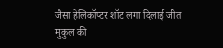जैसा हेलिकॉप्टर शॉट लगा दिलाई जीत
मुकुल की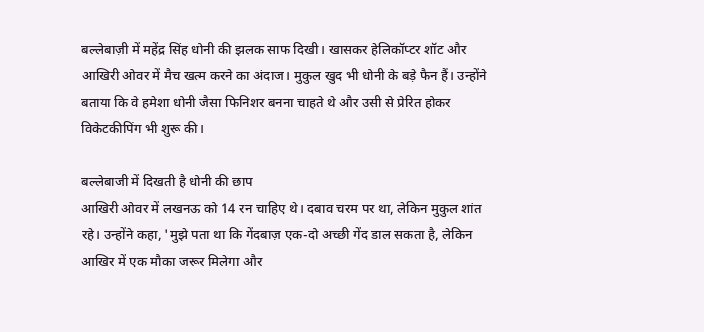बल्लेबाज़ी में महेंद्र सिंह धोनी की झलक साफ दिखी। खासकर हेलिकॉप्टर शॉट और आखिरी ओवर में मैच खत्म करने का अंदाज। मुकुल खुद भी धोनी के बड़े फैन हैं। उन्होंने बताया कि वे हमेशा धोनी जैसा फिनिशर बनना चाहते थे और उसी से प्रेरित होकर विकेटकीपिंग भी शुरू की।

बल्लेबाजी में दिखती है धोनी की छाप
आखिरी ओवर में लखनऊ को 14 रन चाहिए थे। दबाव चरम पर था, लेकिन मुकुल शांत रहे। उन्होंने कहा, 'मुझे पता था कि गेंदबाज़ एक-दो अच्छी गेंद डाल सकता है, लेकिन आखिर में एक मौका जरूर मिलेगा और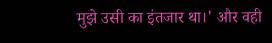मुझे उसी का इंतजार था।' और वही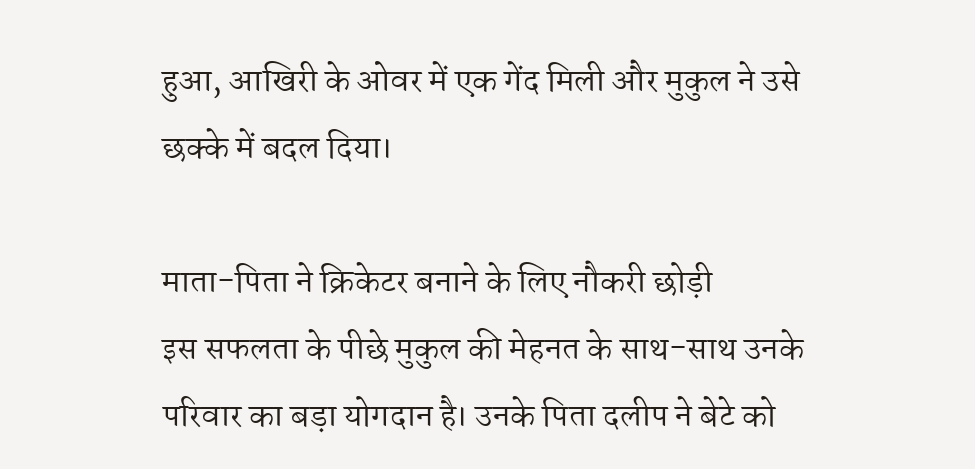हुआ, आखिरी के ओवर में एक गेंद मिली और मुकुल ने उसे छक्के में बदल दिया।

माता-पिता ने क्रिकेटर बनाने के लिए नौकरी छोड़ी
इस सफलता के पीछे मुकुल की मेहनत के साथ-साथ उनके परिवार का बड़ा योगदान है। उनके पिता दलीप ने बेटे को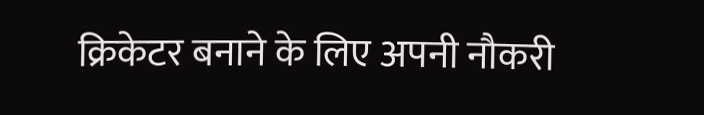क्रिकेटर बनाने के लिए अपनी नौकरी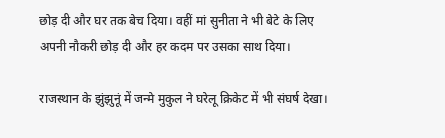छोड़ दी और घर तक बेच दिया। वहीं मां सुनीता ने भी बेटे के लिए अपनी नौकरी छोड़ दी और हर कदम पर उसका साथ दिया।

राजस्थान के झुंझुनूं में जन्मे मुकुल ने घरेलू क्रिकेट में भी संघर्ष देखा।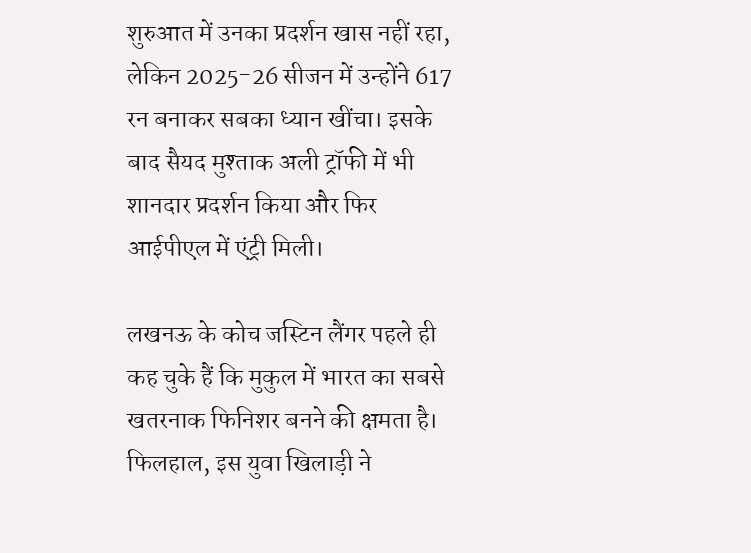शुरुआत में उनका प्रदर्शन खास नहीं रहा, लेकिन 2025-26 सीजन में उन्होंने 617 रन बनाकर सबका ध्यान खींचा। इसके बाद सैयद मुश्ताक अली ट्रॉफी में भी शानदार प्रदर्शन किया और फिर आईपीएल में एंट्री मिली।

लखनऊ के कोच जस्टिन लैंगर पहले ही कह चुके हैं कि मुकुल में भारत का सबसे खतरनाक फिनिशर बनने की क्षमता है। फिलहाल, इस युवा खिलाड़ी ने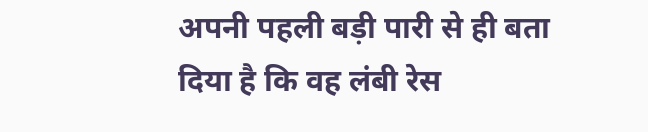अपनी पहली बड़ी पारी से ही बता दिया है कि वह लंबी रेस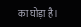का घोड़ा है।